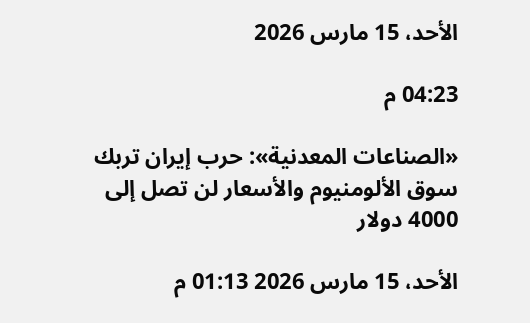الأحد، 15 مارس 2026

04:23 م

«الصناعات المعدنية»: حرب إيران تربك سوق الألومنيوم والأسعار لن تصل إلى 4000 دولار

الأحد، 15 مارس 2026 01:13 م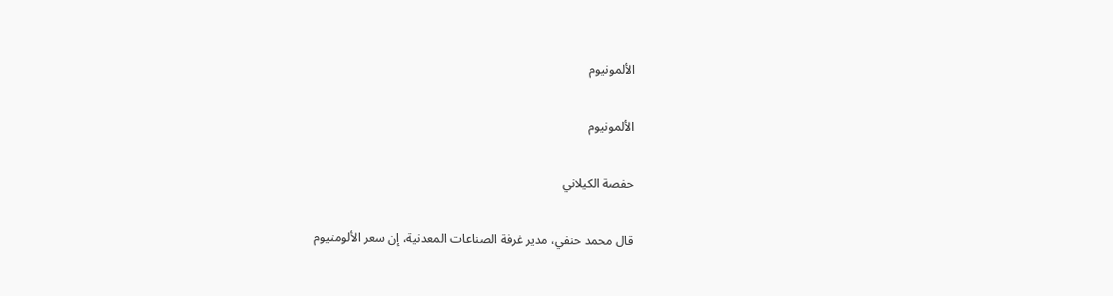الألمونيوم

الألمونيوم

حفصة الكيلاني

قال محمد حنفي، مدير غرفة الصناعات المعدنية، إن سعر الألومنيوم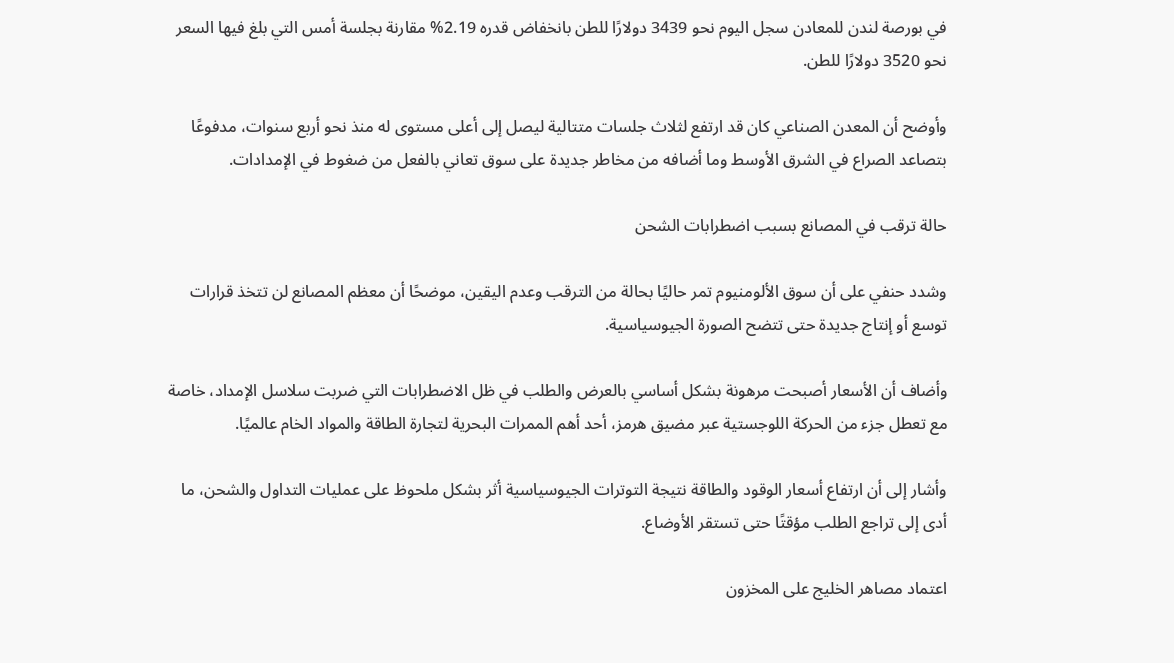في بورصة لندن للمعادن سجل اليوم نحو 3439 دولارًا للطن بانخفاض قدره 2.19% مقارنة بجلسة أمس التي بلغ فيها السعر نحو 3520 دولارًا للطن.

وأوضح أن المعدن الصناعي كان قد ارتفع لثلاث جلسات متتالية ليصل إلى أعلى مستوى له منذ نحو أربع سنوات، مدفوعًا بتصاعد الصراع في الشرق الأوسط وما أضافه من مخاطر جديدة على سوق تعاني بالفعل من ضغوط في الإمدادات.

حالة ترقب في المصانع بسبب اضطرابات الشحن

وشدد حنفي على أن سوق الألومنيوم تمر حاليًا بحالة من الترقب وعدم اليقين، موضحًا أن معظم المصانع لن تتخذ قرارات توسع أو إنتاج جديدة حتى تتضح الصورة الجيوسياسية.

وأضاف أن الأسعار أصبحت مرهونة بشكل أساسي بالعرض والطلب في ظل الاضطرابات التي ضربت سلاسل الإمداد، خاصة مع تعطل جزء من الحركة اللوجستية عبر مضيق هرمز، أحد أهم الممرات البحرية لتجارة الطاقة والمواد الخام عالميًا.

وأشار إلى أن ارتفاع أسعار الوقود والطاقة نتيجة التوترات الجيوسياسية أثر بشكل ملحوظ على عمليات التداول والشحن، ما أدى إلى تراجع الطلب مؤقتًا حتى تستقر الأوضاع.

اعتماد مصاهر الخليج على المخزون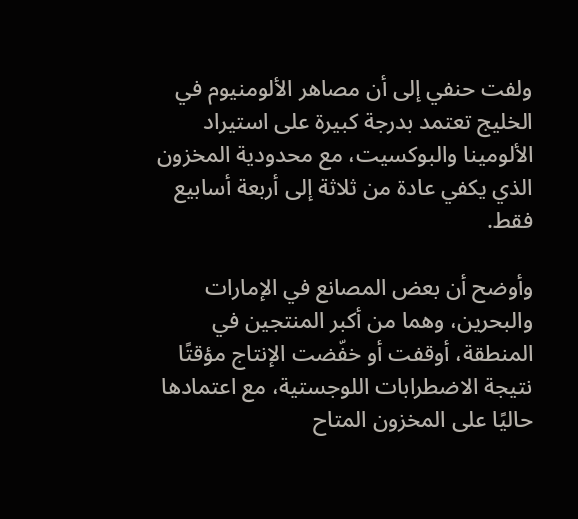ولفت حنفي إلى أن مصاهر الألومنيوم في الخليج تعتمد بدرجة كبيرة على استيراد الألومينا والبوكسيت، مع محدودية المخزون الذي يكفي عادة من ثلاثة إلى أربعة أسابيع فقط.

وأوضح أن بعض المصانع في الإمارات والبحرين، وهما من أكبر المنتجين في المنطقة، أوقفت أو خفّضت الإنتاج مؤقتًا نتيجة الاضطرابات اللوجستية، مع اعتمادها حاليًا على المخزون المتاح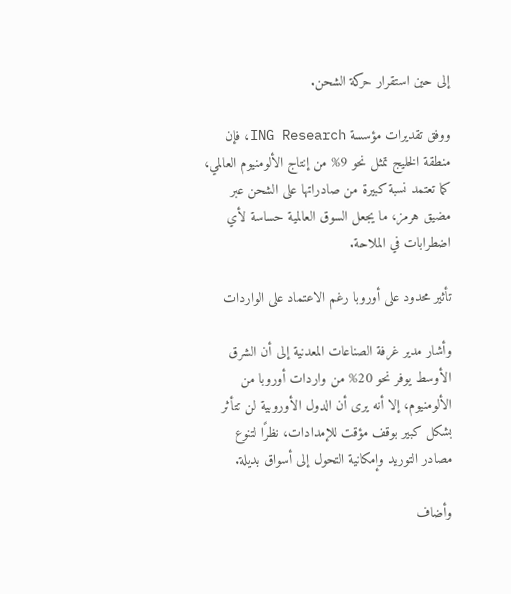إلى حين استقرار حركة الشحن.

ووفق تقديرات مؤسسة ING Research، فإن منطقة الخليج تمثل نحو 9% من إنتاج الألومنيوم العالمي، كما تعتمد نسبة كبيرة من صادراتها على الشحن عبر مضيق هرمز، ما يجعل السوق العالمية حساسة لأي اضطرابات في الملاحة.

تأثير محدود على أوروبا رغم الاعتماد على الواردات

وأشار مدير غرفة الصناعات المعدنية إلى أن الشرق الأوسط يوفر نحو 20% من واردات أوروبا من الألومنيوم، إلا أنه يرى أن الدول الأوروبية لن تتأثر بشكل كبير بوقف مؤقت للإمدادات، نظرًا لتنوع مصادر التوريد وإمكانية التحول إلى أسواق بديلة.

وأضاف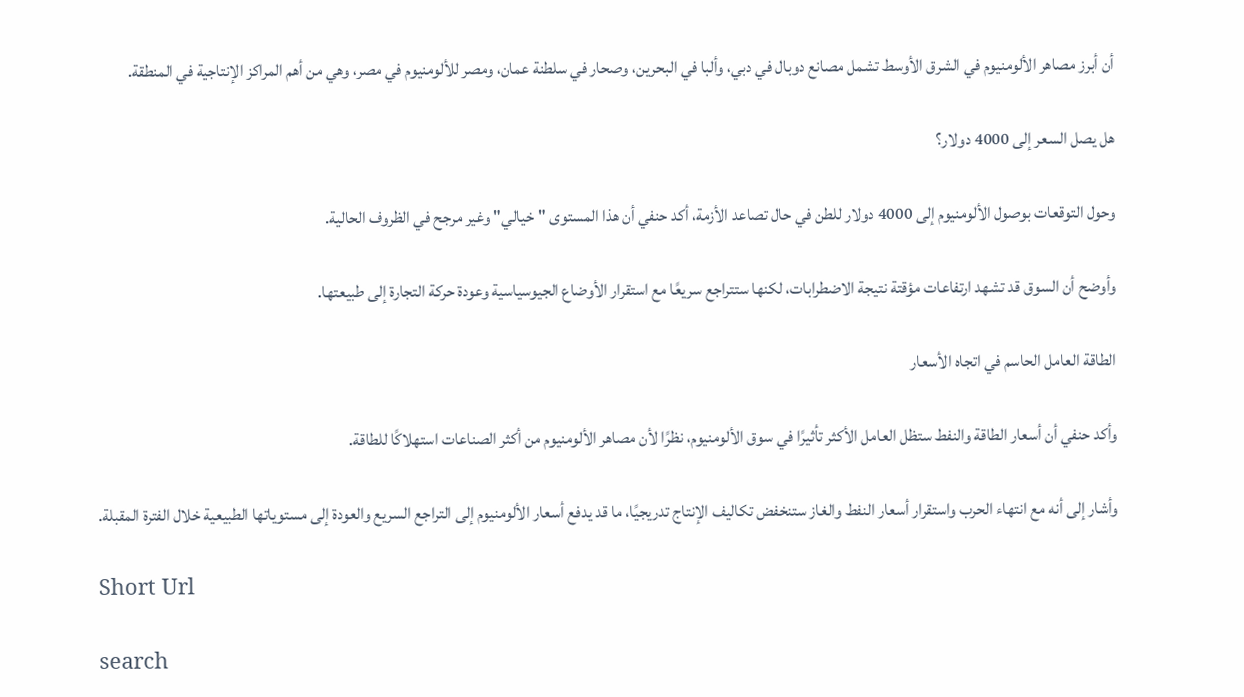أن أبرز مصاهر الألومنيوم في الشرق الأوسط تشمل مصانع دوبال في دبي، وألبا في البحرين، وصحار في سلطنة عمان، ومصر للألومنيوم في مصر، وهي من أهم المراكز الإنتاجية في المنطقة.

هل يصل السعر إلى 4000 دولار؟

وحول التوقعات بوصول الألومنيوم إلى 4000 دولار للطن في حال تصاعد الأزمة، أكد حنفي أن هذا المستوى "خيالي" وغير مرجح في الظروف الحالية.

وأوضح أن السوق قد تشهد ارتفاعات مؤقتة نتيجة الاضطرابات، لكنها ستتراجع سريعًا مع استقرار الأوضاع الجيوسياسية وعودة حركة التجارة إلى طبيعتها.

الطاقة العامل الحاسم في اتجاه الأسعار

وأكد حنفي أن أسعار الطاقة والنفط ستظل العامل الأكثر تأثيرًا في سوق الألومنيوم، نظرًا لأن مصاهر الألومنيوم من أكثر الصناعات استهلاكًا للطاقة.

وأشار إلى أنه مع انتهاء الحرب واستقرار أسعار النفط والغاز ستنخفض تكاليف الإنتاج تدريجيًا، ما قد يدفع أسعار الألومنيوم إلى التراجع السريع والعودة إلى مستوياتها الطبيعية خلال الفترة المقبلة.

Short Url

search